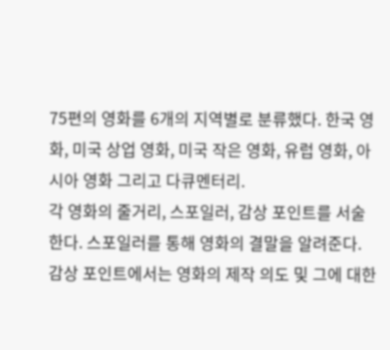75편의 영화를 6개의 지역별로 분류했다. 한국 영화, 미국 상업 영화, 미국 작은 영화, 유럽 영화, 아시아 영화 그리고 다큐멘터리.
각 영화의 줄거리, 스포일러, 감상 포인트를 서술한다. 스포일러를 통해 영화의 결말을 알려준다. 감상 포인트에서는 영화의 제작 의도 및 그에 대한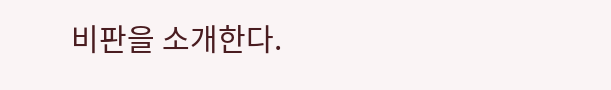비판을 소개한다.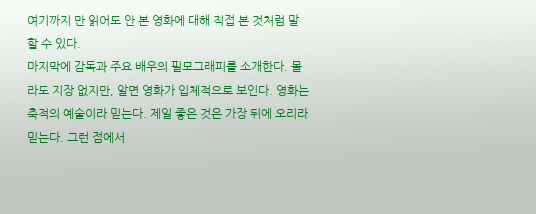여기까지 만 읽어도 안 본 영화에 대해 직접 본 것처럼 말할 수 있다.
마지막에 감독과 주요 배우의 필모그래피를 소개한다. 몰라도 지장 없지만, 알면 영화가 입체적으로 보인다. 영화는 축적의 예술이라 믿는다. 제일 좋은 것은 가장 뒤에 오리라 믿는다. 그런 점에서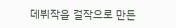데뷔작을 걸작으로 만든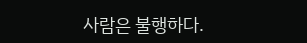사람은 불행하다.